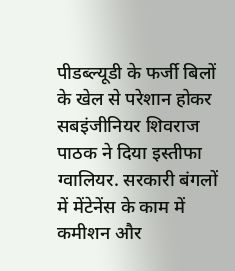पीडब्ल्यूडी के फर्जी बिलों के खेल से परेशान होकर सबइंजीनियर शिवराज पाठक ने दिया इस्तीफा
ग्वालियर. सरकारी बंगलों में मेंटेनेंस के काम में कमीशन और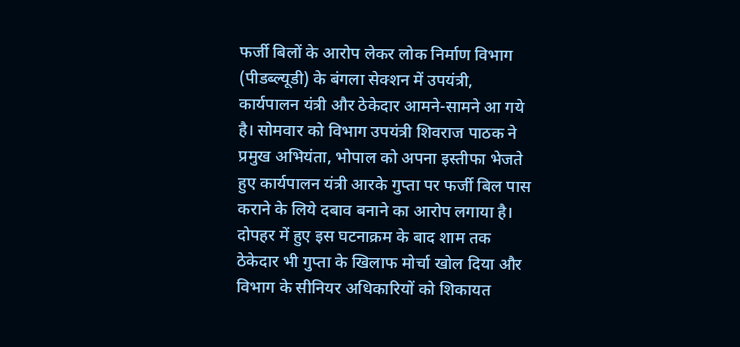फर्जी बिलों के आरोप लेकर लोक निर्माण विभाग (पीडब्ल्यूडी) के बंगला सेक्शन में उपयंत्री, कार्यपालन यंत्री और ठेकेदार आमने-सामने आ गये है। सोमवार को विभाग उपयंत्री शिवराज पाठक ने प्रमुख अभियंता, भोपाल को अपना इस्तीफा भेजते हुए कार्यपालन यंत्री आरके गुप्ता पर फर्जी बिल पास कराने के लिये दबाव बनाने का आरोप लगाया है। दोपहर में हुए इस घटनाक्रम के बाद शाम तक ठेकेदार भी गुप्ता के खिलाफ मोर्चा खोल दिया और विभाग के सीनियर अधिकारियों को शिकायत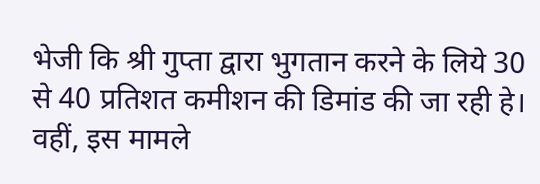भेजी कि श्री गुप्ता द्वारा भुगतान करने के लिये 30 से 40 प्रतिशत कमीशन की डिमांड की जा रही हे। वहीं, इस मामले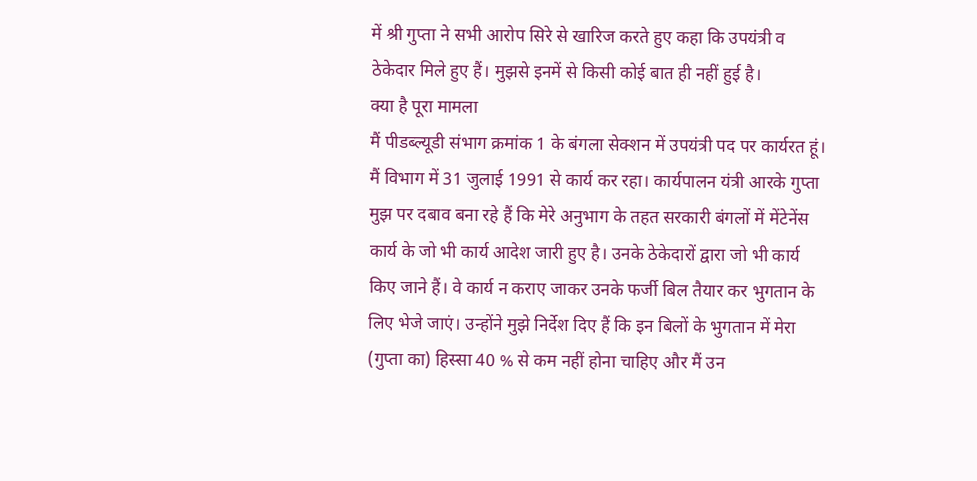में श्री गुप्ता ने सभी आरोप सिरे से खारिज करते हुए कहा कि उपयंत्री व ठेकेदार मिले हुए हैं। मुझसे इनमें से किसी कोई बात ही नहीं हुई है।
क्या है पूरा मामला
मैं पीडब्ल्यूडी संभाग क्रमांक 1 के बंगला सेक्शन में उपयंत्री पद पर कार्यरत हूं। मैं विभाग में 31 जुलाई 1991 से कार्य कर रहा। कार्यपालन यंत्री आरके गुप्ता मुझ पर दबाव बना रहे हैं कि मेरे अनुभाग के तहत सरकारी बंगलों में मेंटेनेंस कार्य के जो भी कार्य आदेश जारी हुए है। उनके ठेकेदारों द्वारा जो भी कार्य किए जाने हैं। वे कार्य न कराए जाकर उनके फर्जी बिल तैयार कर भुगतान के लिए भेजे जाएं। उन्होंने मुझे निर्देश दिए हैं कि इन बिलों के भुगतान में मेरा (गुप्ता का) हिस्सा 40 % से कम नहीं होना चाहिए और मैं उन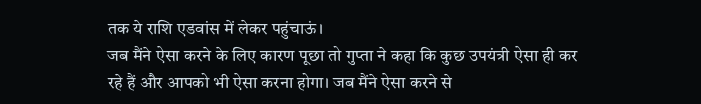तक ये राशि एडवांस में लेकर पहुंचाऊं।
जब मैंने ऐसा करने के लिए कारण पूछा तो गुप्ता ने कहा कि कुछ उपयंत्री ऐसा ही कर रहे हैं और आपको भी ऐसा करना होगा। जब मैंने ऐसा करने से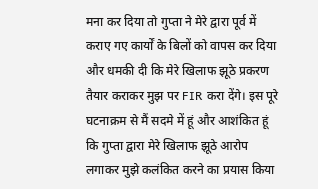मना कर दिया तो गुप्ता ने मेरे द्वारा पूर्व में कराए गए कार्यों के बिलों को वापस कर दिया और धमकी दी कि मेरे खिलाफ झूठे प्रकरण तैयार कराकर मुझ पर FIR करा देंगे। इस पूरे घटनाक्रम से मैं सदमे में हूं और आशंकित हूं कि गुप्ता द्वारा मेरे खिलाफ झूठे आरोप लगाकर मुझे कलंकित करने का प्रयास किया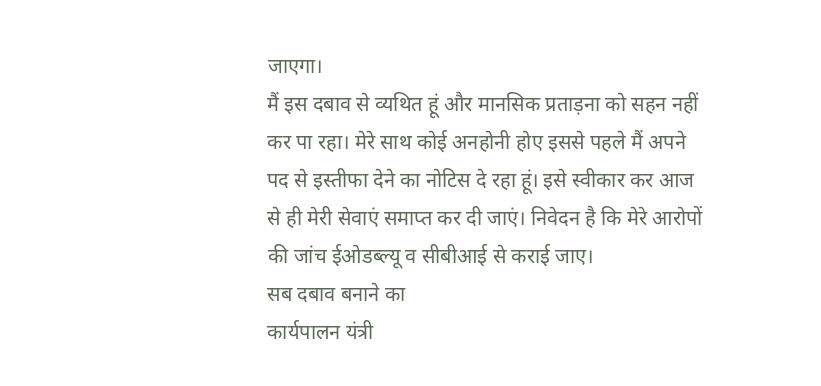जाएगा।
मैं इस दबाव से व्यथित हूं और मानसिक प्रताड़ना को सहन नहीं कर पा रहा। मेरे साथ कोई अनहोनी होए इससे पहले मैं अपने पद से इस्तीफा देने का नोटिस दे रहा हूं। इसे स्वीकार कर आज से ही मेरी सेवाएं समाप्त कर दी जाएं। निवेदन है कि मेरे आरोपों की जांच ईओडब्ल्यू व सीबीआई से कराई जाए।
सब दबाव बनाने का
कार्यपालन यंत्री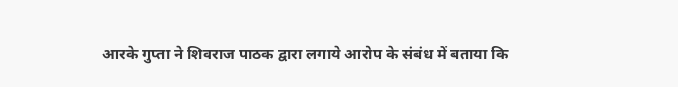आरके गुप्ता ने शिवराज पाठक द्वारा लगाये आरोप के संबंध में बताया कि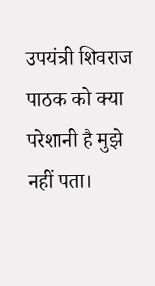उपयंत्री शिवराज पाठक को क्या परेशानी है मुझे नहीं पता।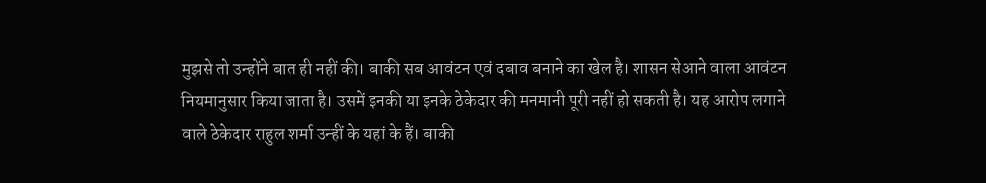मुझसे तो उन्होंने बात ही नहीं की। बाकी सब आवंटन एवं दबाव बनाने का खेल है। शासन सेआने वाला आवंटन नियमानुसार किया जाता है। उसमें इनकी या इनके ठेकेदार की मनमानी पूरी नहीं हो सकती है। यह आरोप लगाने वाले ठेकेदार राहुल शर्मा उन्हीं के यहां के हैं। बाकी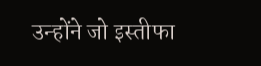उन्होंने जो इस्तीफा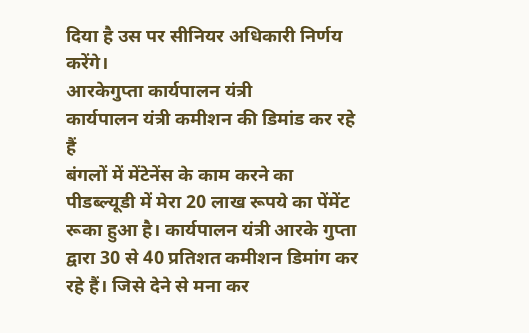दिया है उस पर सीनियर अधिकारी निर्णय करेंगे।
आरकेगुप्ता कार्यपालन यंत्री
कार्यपालन यंत्री कमीशन की डिमांड कर रहे हैं
बंगलों में मेंटेनेंस के काम करने का पीडब्ल्यूडी में मेरा 20 लाख रूपये का पेंमेंट रूका हुआ है। कार्यपालन यंत्री आरके गुप्ता द्वारा 30 से 40 प्रतिशत कमीशन डिमांग कर रहे हैं। जिसे देने से मना कर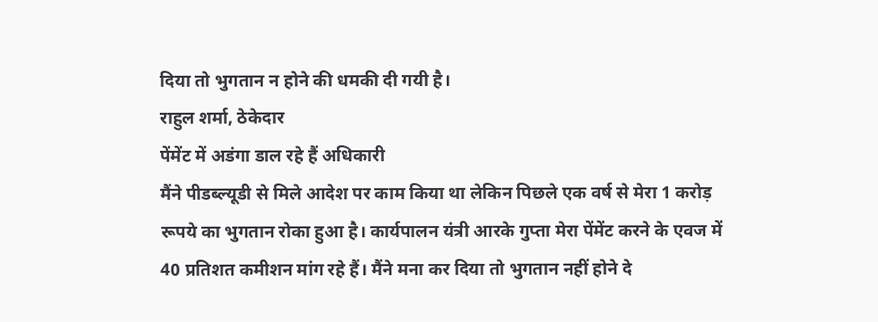दिया तो भुगतान न होने की धमकी दी गयी है।
राहुल शर्मा, ठेकेदार
पेंमेंट में अडंगा डाल रहे हैं अधिकारी
मैंने पीडब्ल्यूडी से मिले आदेश पर काम किया था लेकिन पिछले एक वर्ष से मेरा 1 करोड़ रूपये का भुगतान रोका हुआ है। कार्यपालन यंत्री आरके गुप्ता मेरा पेंमेंट करने के एवज में 40 प्रतिशत कमीशन मांग रहे हैं। मैंने मना कर दिया तो भुगतान नहीं होने दे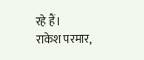रहे हैं।
राकेश परमार,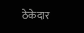ठेकेदार